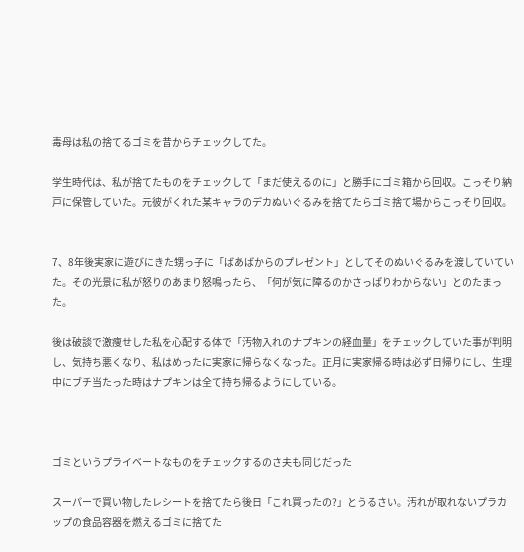毒母は私の捨てるゴミを昔からチェックしてた。

学生時代は、私が捨てたものをチェックして「まだ使えるのに」と勝手にゴミ箱から回収。こっそり納戸に保管していた。元彼がくれた某キャラのデカぬいぐるみを捨てたらゴミ捨て場からこっそり回収。


7、8年後実家に遊びにきた甥っ子に「ばあばからのプレゼント」としてそのぬいぐるみを渡していていた。その光景に私が怒りのあまり怒鳴ったら、「何が気に障るのかさっぱりわからない」とのたまった。

後は破談で激痩せした私を心配する体で「汚物入れのナプキンの経血量」をチェックしていた事が判明し、気持ち悪くなり、私はめったに実家に帰らなくなった。正月に実家帰る時は必ず日帰りにし、生理中にブチ当たった時はナプキンは全て持ち帰るようにしている。



ゴミというプライベートなものをチェックするのさ夫も同じだった

スーパーで買い物したレシートを捨てたら後日「これ買ったの?」とうるさい。汚れが取れないプラカップの食品容器を燃えるゴミに捨てた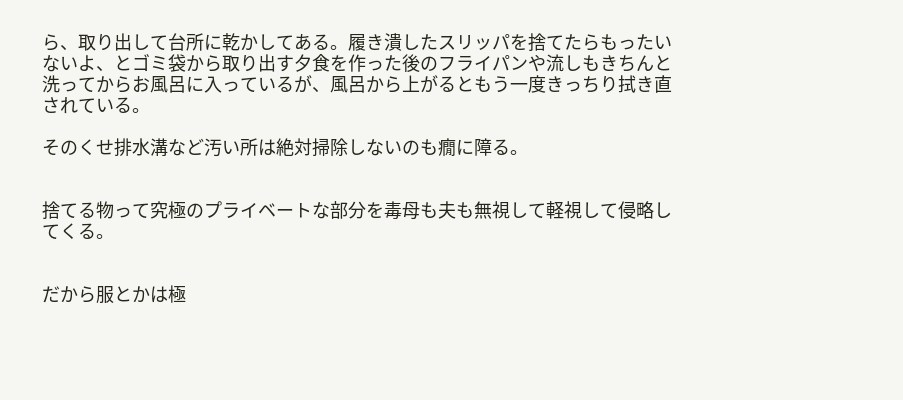ら、取り出して台所に乾かしてある。履き潰したスリッパを捨てたらもったいないよ、とゴミ袋から取り出す夕食を作った後のフライパンや流しもきちんと洗ってからお風呂に入っているが、風呂から上がるともう一度きっちり拭き直されている。

そのくせ排水溝など汚い所は絶対掃除しないのも癇に障る。


捨てる物って究極のプライベートな部分を毒母も夫も無視して軽視して侵略してくる。


だから服とかは極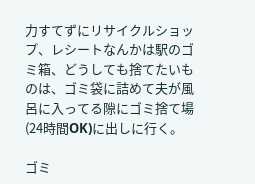力すてずにリサイクルショップ、レシートなんかは駅のゴミ箱、どうしても捨てたいものは、ゴミ袋に詰めて夫が風呂に入ってる隙にゴミ捨て場(24時間OK)に出しに行く。

ゴミ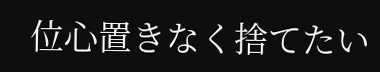位心置きなく捨てたい